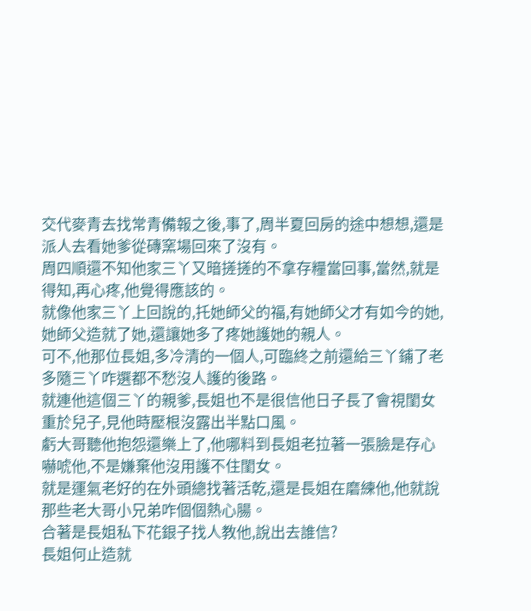交代麥青去找常青備報之後,事了,周半夏回房的途中想想,還是派人去看她爹從磚窯場回來了沒有。
周四順還不知他家三丫又暗搓搓的不拿存糧當回事,當然,就是得知,再心疼,他覺得應該的。
就像他家三丫上回說的,托她師父的福,有她師父才有如今的她,她師父造就了她,還讓她多了疼她護她的親人。
可不,他那位長姐,多冷清的一個人,可臨終之前還給三丫鋪了老多隨三丫咋選都不愁沒人護的後路。
就連他這個三丫的親爹,長姐也不是很信他日子長了會視閨女重於兒子,見他時壓根沒露出半點口風。
虧大哥聽他抱怨還樂上了,他哪料到長姐老拉著一張臉是存心嚇唬他,不是嫌棄他沒用護不住閨女。
就是運氣老好的在外頭總找著活乾,還是長姐在磨練他,他就說那些老大哥小兄弟咋個個熱心腸。
合著是長姐私下花銀子找人教他,說出去誰信?
長姐何止造就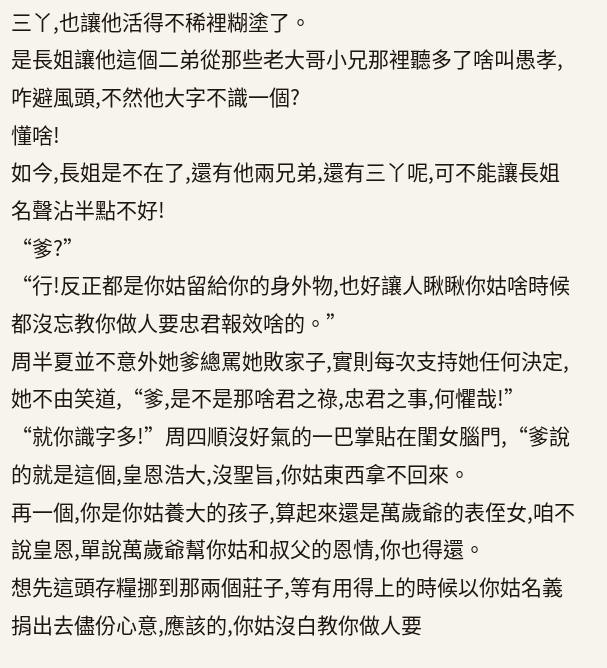三丫,也讓他活得不稀裡糊塗了。
是長姐讓他這個二弟從那些老大哥小兄那裡聽多了啥叫愚孝,咋避風頭,不然他大字不識一個?
懂啥!
如今,長姐是不在了,還有他兩兄弟,還有三丫呢,可不能讓長姐名聲沾半點不好!
“爹?”
“行!反正都是你姑留給你的身外物,也好讓人瞅瞅你姑啥時候都沒忘教你做人要忠君報效啥的。”
周半夏並不意外她爹總罵她敗家子,實則每次支持她任何決定,她不由笑道,“爹,是不是那啥君之祿,忠君之事,何懼哉!”
“就你識字多!”周四順沒好氣的一巴掌貼在閨女腦門,“爹說的就是這個,皇恩浩大,沒聖旨,你姑東西拿不回來。
再一個,你是你姑養大的孩子,算起來還是萬歲爺的表侄女,咱不說皇恩,單說萬歲爺幫你姑和叔父的恩情,你也得還。
想先這頭存糧挪到那兩個莊子,等有用得上的時候以你姑名義捐出去儘份心意,應該的,你姑沒白教你做人要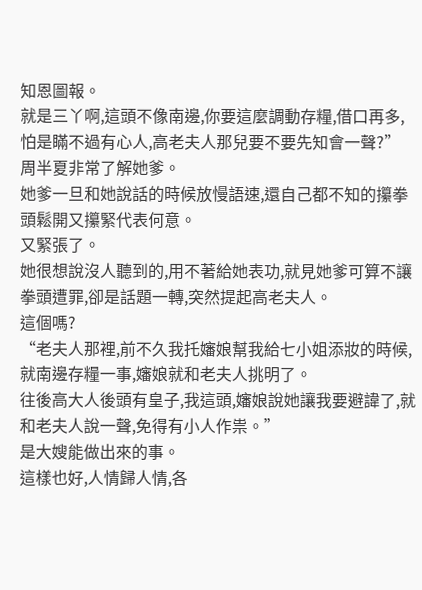知恩圖報。
就是三丫啊,這頭不像南邊,你要這麼調動存糧,借口再多,怕是瞞不過有心人,高老夫人那兒要不要先知會一聲?”
周半夏非常了解她爹。
她爹一旦和她說話的時候放慢語速,還自己都不知的攥拳頭鬆開又攥緊代表何意。
又緊張了。
她很想說沒人聽到的,用不著給她表功,就見她爹可算不讓拳頭遭罪,卻是話題一轉,突然提起高老夫人。
這個嗎?
“老夫人那裡,前不久我托嬸娘幫我給七小姐添妝的時候,就南邊存糧一事,嬸娘就和老夫人挑明了。
往後高大人後頭有皇子,我這頭,嬸娘說她讓我要避諱了,就和老夫人說一聲,免得有小人作祟。”
是大嫂能做出來的事。
這樣也好,人情歸人情,各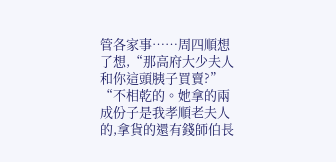管各家事……周四順想了想,“那高府大少夫人和你這頭胰子買賣?”
“不相乾的。她拿的兩成份子是我孝順老夫人的,拿貨的還有錢師伯長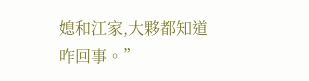媳和江家,大夥都知道咋回事。”